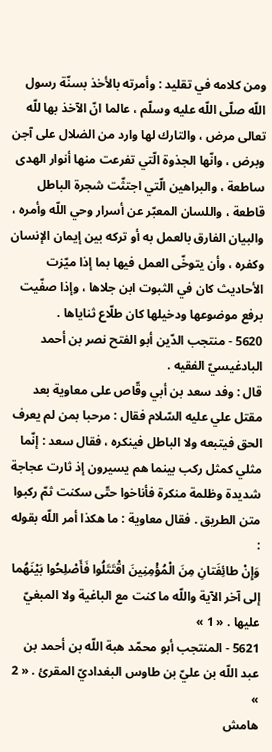ومن كلامه في تقليد : وأمرته بالأخذ بسنّة رسول اللّه صلّى اللّه عليه وسلّم ، عالما انّ الآخذ بها للّه تعالى مرض ، والتارك لها وارد من الضلال على آجن وبرض ، وانّها الجذوة الّتي تفرعت منها أنوار الهدى ساطعة ، والبراهين الّتي اجتثّت شجرة الباطل قاطعة ، واللسان المعبّر عن أسرار وحي اللّه وأمره ، والبيان الفارق بالعمل به أو تركه بين إيمان الإنسان وكفره ، وأن يتوخّى العمل فيها بما إذا ميّزت الأحاديث كان في الثبوت ابن جلاها ، وإذا صفّيت برفع موضوعها ودخيلها كان طلّاع ثناياها .
5620 - منتجب الدّين أبو الفتح نصر بن أحمد البادغيسيّ الفقيه .
قال : وفد سعد بن أبي وقّاص على معاوية بعد مقتل علي عليه السّلام فقال : مرحبا بمن لم يعرف الحق فيتبعه ولا الباطل فينكره ، فقال سعد : إنّما مثلي كمثل ركب بينما هم يسيرون إذ ثارت عجاجة شديدة وظلمة منكرة فأناخوا حتّى سكنت ثمّ ركبوا متن الطريق . فقال معاوية : ما هكذا أمر اللّه بقوله :
وَإِنْ طائِفَتانِ مِنَ الْمُؤْمِنِينَ اقْتَتَلُوا فَأَصْلِحُوا بَيْنَهُما
إلى آخر الآية واللّه ما كنت مع الباغية ولا المبغيّ عليها . « 1 »
5621 - المنتجب أبو محمّد هبة اللّه بن أحمد بن عبد اللّه بن عليّ بن طاوس البغداديّ المقرئ . « 2 »
هامش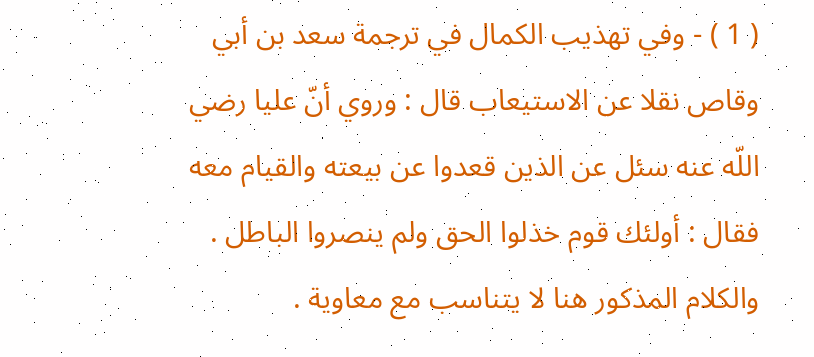( 1 ) - وفي تهذيب الكمال في ترجمة سعد بن أبي وقاص نقلا عن الاستيعاب قال : وروي أنّ عليا رضي اللّه عنه سئل عن الذين قعدوا عن بيعته والقيام معه فقال : أولئك قوم خذلوا الحق ولم ينصروا الباطل . والكلام المذكور هنا لا يتناسب مع معاوية .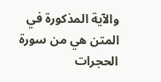والآية المذكورة في المتن هي من سورة الحجرات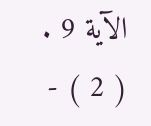الآية 9 .
( 2 ) -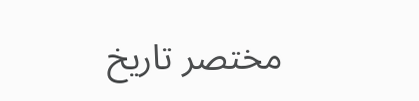مختصر تاريخ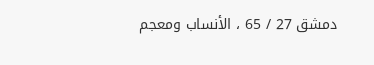دمشق 27 / 65 ، الأنساب ومعجم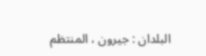البلدان : جيرون ، المنتظم